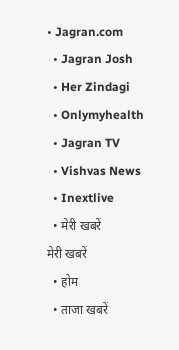• Jagran.com
  • Jagran Josh
  • Her Zindagi
  • Onlymyhealth
  • Jagran TV
  • Vishvas News
  • Inextlive
  • मेरी खबरें
मेरी खबरें
  • होम
  • ताजा खबरें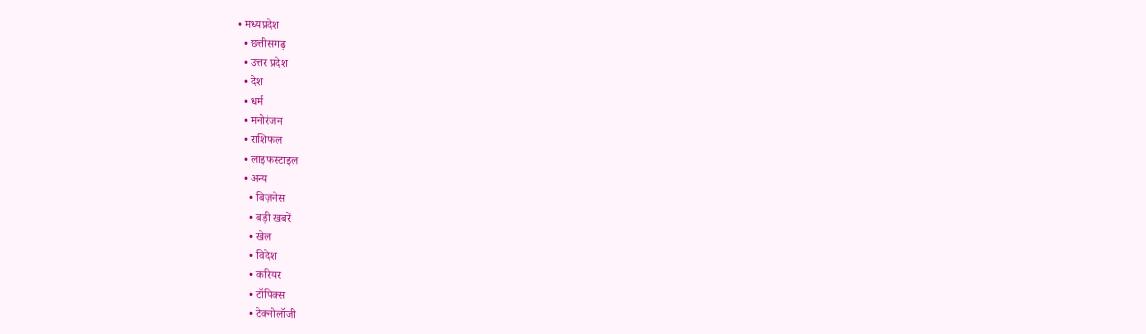• मध्यप्रदेश
  • छत्तीसगढ़
  • उत्तर प्रदेश
  • देश
  • धर्म
  • मनोरंजन
  • राशिफल
  • लाइफस्टाइल
  • अन्य
    • बिज़नेस
    • बड़ी खबरें
    • खेल
    • विदेश
    • करियर
    • टॉपिक्स
    • टेक्नोलॉजी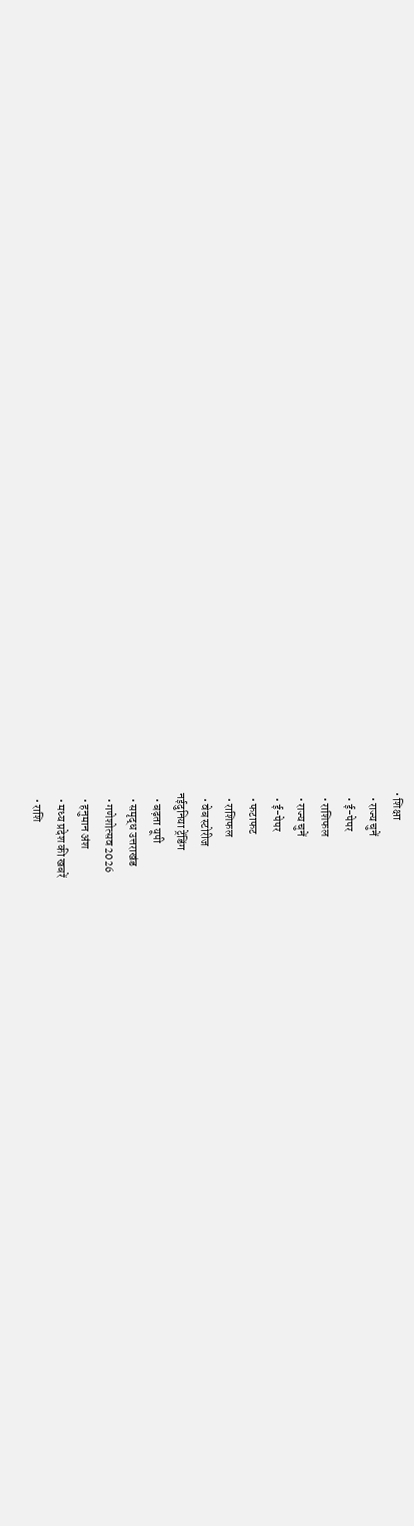• शिक्षा
  • राज्य चुनें
  • ई-पेपर
  • राशिफल
  • राज्य चुनें
  • ई-पेपर
  • फटाफट
  • राशिफल
  • वेब स्टोरीज
नईदुनिया ट्रेंडिंग
  • बढ़ता यूपी
  • समृद्ध उत्तराखंड
  • गणेशोत्‍सव 2026
  • हनुमान अंश
  • मध्‍य प्रदेश की खबरें
  • राशि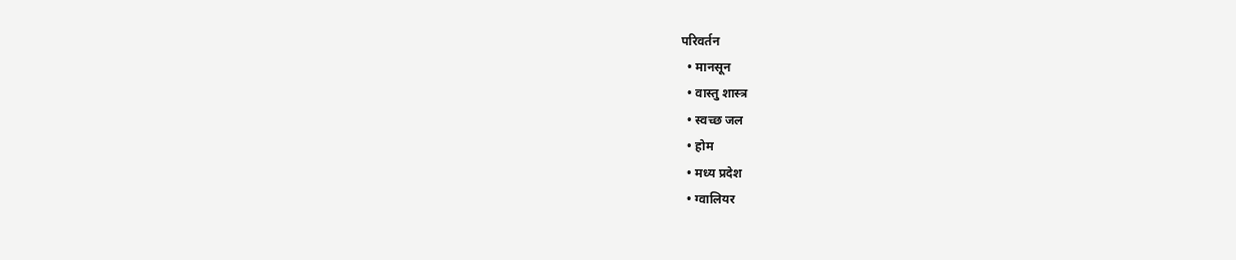परिवर्तन
  • मानसून
  • वास्‍तु शास्‍त्र
  • स्वच्छ जल
  • होम
  • मध्य प्रदेश
  • ग्वालियर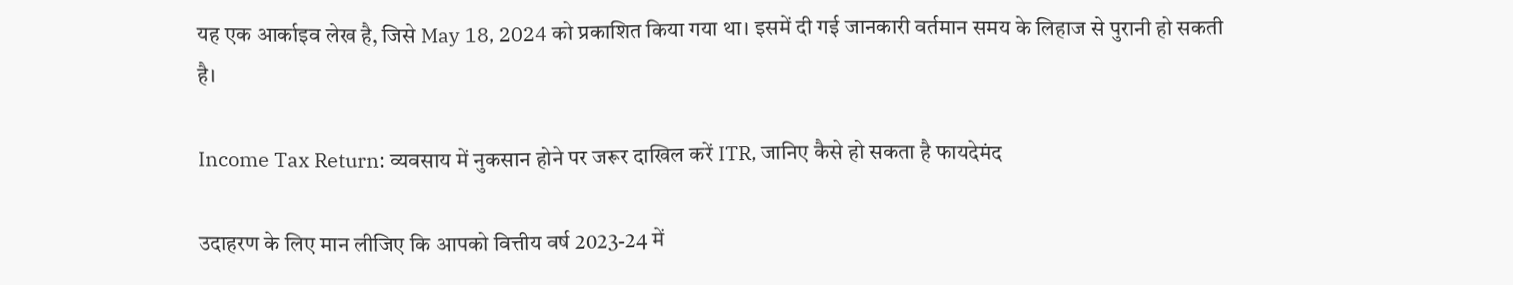यह एक आर्काइव लेख है, जिसे May 18, 2024 को प्रकाशित किया गया था। इसमें दी गई जानकारी वर्तमान समय के लिहाज से पुरानी हो सकती है।

Income Tax Return: व्यवसाय में नुकसान होने पर जरूर दाखिल करें ITR, जानिए कैसे हो सकता है फायदेमंद

उदाहरण के लिए मान लीजिए कि आपको वित्तीय वर्ष 2023-24 में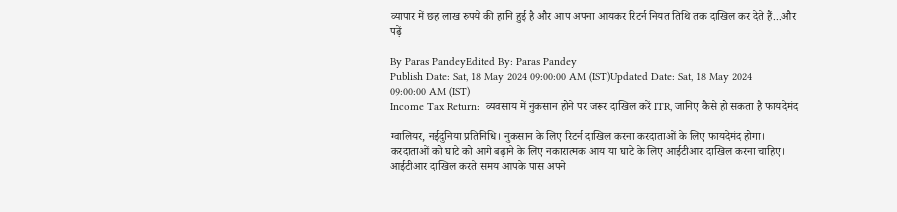व्यापार में छह लाख रुपये की हानि हुई है और आप अपना आयकर रिटर्न नियत तिथि तक दाखिल कर देते हैं...और पढ़ें

By Paras PandeyEdited By: Paras Pandey
Publish Date: Sat, 18 May 2024 09:00:00 AM (IST)Updated Date: Sat, 18 May 2024 09:00:00 AM (IST)
Income Tax Return:  व्यवसाय में नुकसान होने पर जरूर दाखिल करें ITR, जानिए कैसे हो सकता है फायदेमंद

ग्वालियर, नईदुनिया प्रतिनिधि। नुकसान के लिए रिटर्न दाखिल करना करदाताओं के लिए फायदेमंद होगा। करदाताओं को घाटे को आगे बढ़ाने के लिए नकारात्मक आय या घाटे के लिए आईटीआर दाखिल करना चाहिए। आईटीआर दाखिल करते समय आपके पास अपने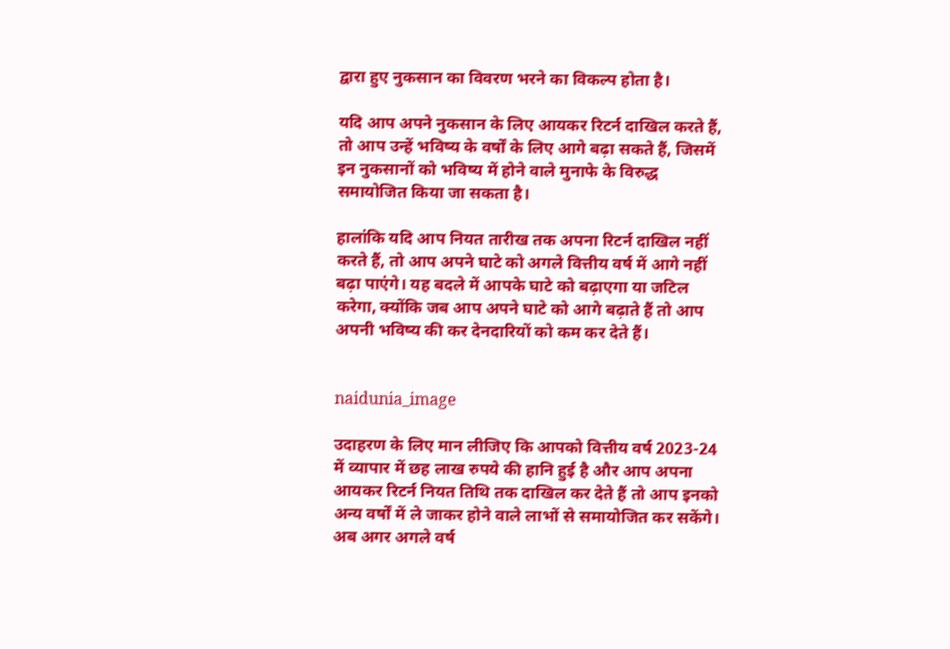द्वारा हुए नुकसान का विवरण भरने का विकल्प होता है।

यदि आप अपने नुकसान के लिए आयकर रिटर्न दाखिल करते हैं, तो आप उन्हें भविष्य के वर्षों के लिए आगे बढ़ा सकते हैं, जिसमें इन नुकसानों को भविष्य में होने वाले मुनाफे के विरुद्ध समायोजित किया जा सकता है।

हालांकि यदि आप नियत तारीख तक अपना रिटर्न दाखिल नहीं करते हैं, तो आप अपने घाटे को अगले वित्तीय वर्ष में आगे नहीं बढ़ा पाएंगे। यह बदले में आपके घाटे को बढ़ाएगा या जटिल करेगा, क्योंकि जब आप अपने घाटे को आगे बढ़ाते हैं तो आप अपनी भविष्य की कर देनदारियों को कम कर देते हैं।


naidunia_image

उदाहरण के लिए मान लीजिए कि आपको वित्तीय वर्ष 2023-24 में व्यापार में छह लाख रुपये की हानि हुई है और आप अपना आयकर रिटर्न नियत तिथि तक दाखिल कर देते हैं तो आप इनको अन्य वर्षों में ले जाकर होने वाले लाभों से समायोजित कर सकेंगे। अब अगर अगले वर्ष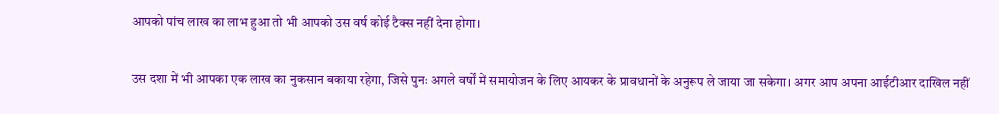आपको पांच लाख का लाभ हुआ तो भी आपको उस वर्ष कोई टैक्स नहीं देना होगा।

उस दशा में भी आपका एक लाख का नुकसान बकाया रहेगा, जिसे पुनः अगले वर्षों में समायोजन के लिए आयकर के प्रावधानों के अनुरूप ले जाया जा सकेगा। अगर आप अपना आईटीआर दाखिल नहीं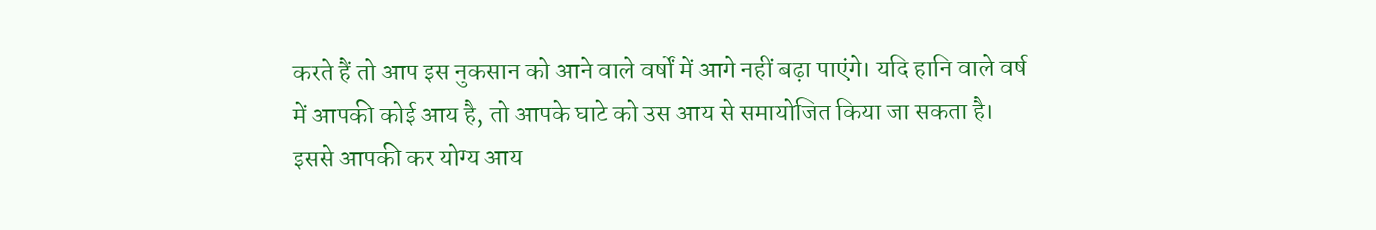करते हैं तो आप इस नुकसान को आने वाले वर्षों में आगे नहीं बढ़ा पाएंगे। यदि हानि वाले वर्ष में आपकी कोई आय है, तो आपके घाटे को उस आय से समायोजित किया जा सकता है। इससे आपकी कर योग्य आय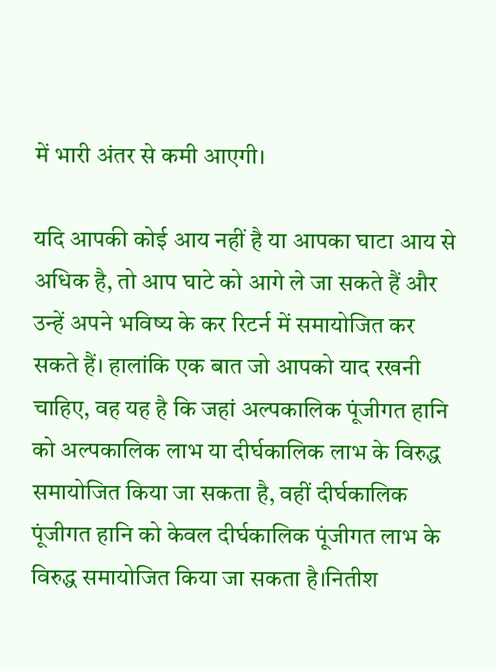में भारी अंतर से कमी आएगी।

यदि आपकी कोई आय नहीं है या आपका घाटा आय से अधिक है, तो आप घाटे को आगे ले जा सकते हैं और उन्हें अपने भविष्य के कर रिटर्न में समायोजित कर सकते हैं। हालांकि एक बात जो आपको याद रखनी चाहिए, वह यह है कि जहां अल्पकालिक पूंजीगत हानि को अल्पकालिक लाभ या दीर्घकालिक लाभ के विरुद्ध समायोजित किया जा सकता है, वहीं दीर्घकालिक पूंजीगत हानि को केवल दीर्घकालिक पूंजीगत लाभ के विरुद्ध समायोजित किया जा सकता है।नितीश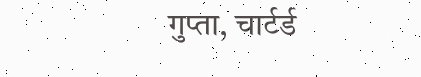गुप्ता, चार्टर्ड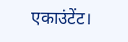एकाउंटेंट।